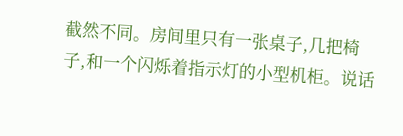截然不同。房间里只有一张桌子,几把椅子,和一个闪烁着指示灯的小型机柜。说话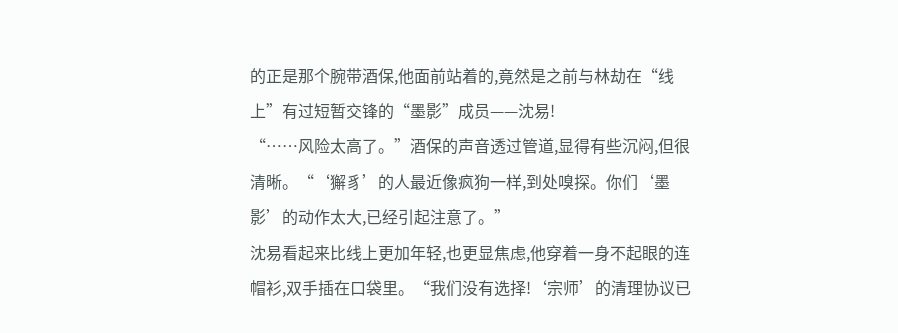的正是那个腕带酒保,他面前站着的,竟然是之前与林劫在“线上”有过短暂交锋的“墨影”成员——沈易!
“……风险太高了。”酒保的声音透过管道,显得有些沉闷,但很清晰。“‘獬豸’的人最近像疯狗一样,到处嗅探。你们‘墨影’的动作太大,已经引起注意了。”
沈易看起来比线上更加年轻,也更显焦虑,他穿着一身不起眼的连帽衫,双手插在口袋里。“我们没有选择!‘宗师’的清理协议已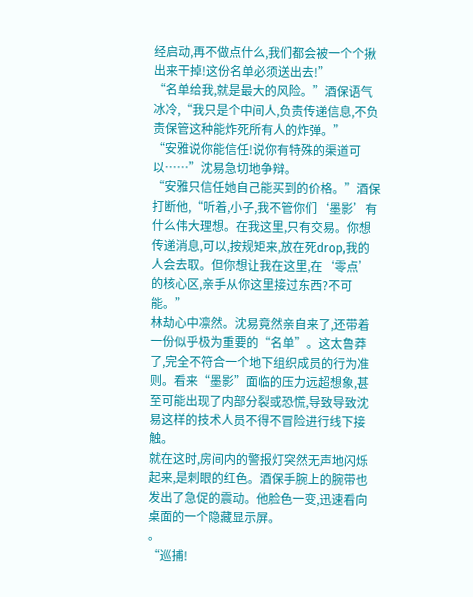经启动,再不做点什么,我们都会被一个个揪出来干掉!这份名单必须送出去!”
“名单给我,就是最大的风险。”酒保语气冰冷,“我只是个中间人,负责传递信息,不负责保管这种能炸死所有人的炸弹。”
“安雅说你能信任!说你有特殊的渠道可以……”沈易急切地争辩。
“安雅只信任她自己能买到的价格。”酒保打断他,“听着,小子,我不管你们‘墨影’有什么伟大理想。在我这里,只有交易。你想传递消息,可以,按规矩来,放在死drop,我的人会去取。但你想让我在这里,在‘零点’的核心区,亲手从你这里接过东西?不可能。”
林劫心中凛然。沈易竟然亲自来了,还带着一份似乎极为重要的“名单”。这太鲁莽了,完全不符合一个地下组织成员的行为准则。看来“墨影”面临的压力远超想象,甚至可能出现了内部分裂或恐慌,导致导致沈易这样的技术人员不得不冒险进行线下接触。
就在这时,房间内的警报灯突然无声地闪烁起来,是刺眼的红色。酒保手腕上的腕带也发出了急促的震动。他脸色一变,迅速看向桌面的一个隐藏显示屏。
。
“巡捕!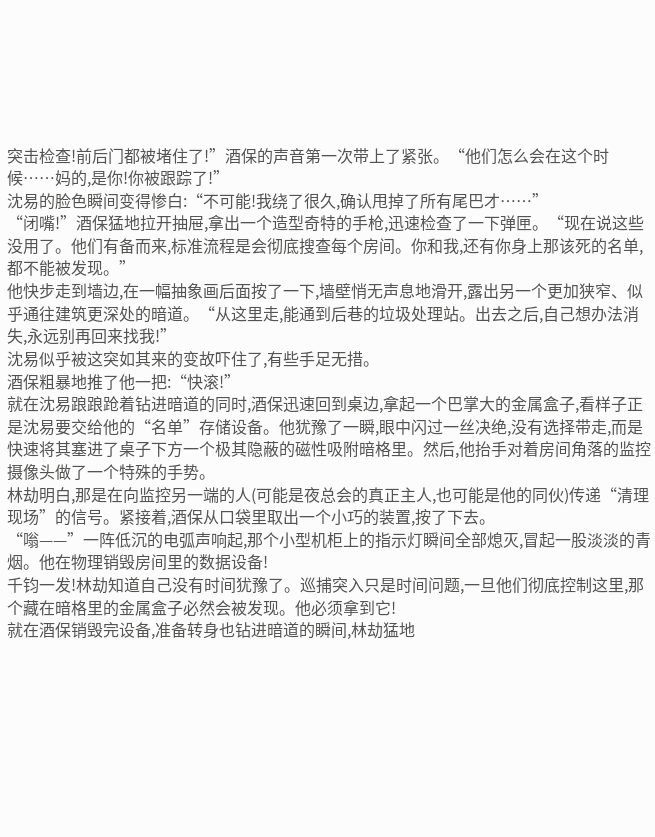突击检查!前后门都被堵住了!”酒保的声音第一次带上了紧张。“他们怎么会在这个时候……妈的,是你!你被跟踪了!”
沈易的脸色瞬间变得惨白:“不可能!我绕了很久,确认甩掉了所有尾巴才……”
“闭嘴!”酒保猛地拉开抽屉,拿出一个造型奇特的手枪,迅速检查了一下弹匣。“现在说这些没用了。他们有备而来,标准流程是会彻底搜查每个房间。你和我,还有你身上那该死的名单,都不能被发现。”
他快步走到墙边,在一幅抽象画后面按了一下,墙壁悄无声息地滑开,露出另一个更加狭窄、似乎通往建筑更深处的暗道。“从这里走,能通到后巷的垃圾处理站。出去之后,自己想办法消失,永远别再回来找我!”
沈易似乎被这突如其来的变故吓住了,有些手足无措。
酒保粗暴地推了他一把:“快滚!”
就在沈易踉踉跄着钻进暗道的同时,酒保迅速回到桌边,拿起一个巴掌大的金属盒子,看样子正是沈易要交给他的“名单”存储设备。他犹豫了一瞬,眼中闪过一丝决绝,没有选择带走,而是快速将其塞进了桌子下方一个极其隐蔽的磁性吸附暗格里。然后,他抬手对着房间角落的监控摄像头做了一个特殊的手势。
林劫明白,那是在向监控另一端的人(可能是夜总会的真正主人,也可能是他的同伙)传递“清理现场”的信号。紧接着,酒保从口袋里取出一个小巧的装置,按了下去。
“嗡——”一阵低沉的电弧声响起,那个小型机柜上的指示灯瞬间全部熄灭,冒起一股淡淡的青烟。他在物理销毁房间里的数据设备!
千钧一发!林劫知道自己没有时间犹豫了。巡捕突入只是时间问题,一旦他们彻底控制这里,那个藏在暗格里的金属盒子必然会被发现。他必须拿到它!
就在酒保销毁完设备,准备转身也钻进暗道的瞬间,林劫猛地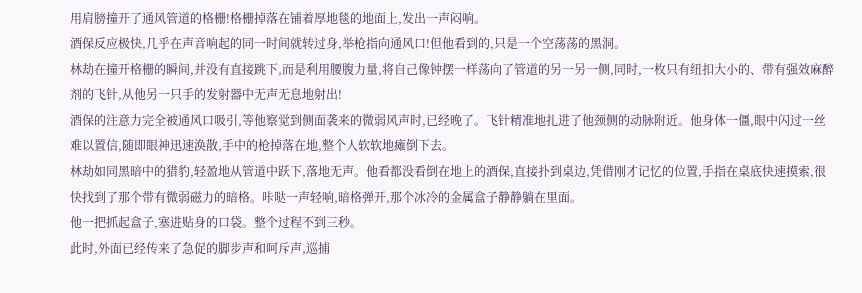用肩膀撞开了通风管道的格栅!格栅掉落在铺着厚地毯的地面上,发出一声闷响。
酒保反应极快,几乎在声音响起的同一时间就转过身,举枪指向通风口!但他看到的,只是一个空荡荡的黑洞。
林劫在撞开格栅的瞬间,并没有直接跳下,而是利用腰腹力量,将自己像钟摆一样荡向了管道的另一另一侧,同时,一枚只有纽扣大小的、带有强效麻醉剂的飞针,从他另一只手的发射器中无声无息地射出!
酒保的注意力完全被通风口吸引,等他察觉到侧面袭来的微弱风声时,已经晚了。飞针精准地扎进了他颈侧的动脉附近。他身体一僵,眼中闪过一丝难以置信,随即眼神迅速涣散,手中的枪掉落在地,整个人软软地瘫倒下去。
林劫如同黑暗中的猎豹,轻盈地从管道中跃下,落地无声。他看都没看倒在地上的酒保,直接扑到桌边,凭借刚才记忆的位置,手指在桌底快速摸索,很快找到了那个带有微弱磁力的暗格。咔哒一声轻响,暗格弹开,那个冰冷的金属盒子静静躺在里面。
他一把抓起盒子,塞进贴身的口袋。整个过程不到三秒。
此时,外面已经传来了急促的脚步声和呵斥声,巡捕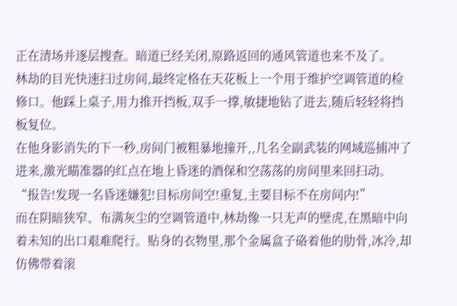正在清场并逐层搜查。暗道已经关闭,原路返回的通风管道也来不及了。
林劫的目光快速扫过房间,最终定格在天花板上一个用于维护空调管道的检修口。他踩上桌子,用力推开挡板,双手一撑,敏捷地钻了进去,随后轻轻将挡板复位。
在他身影消失的下一秒,房间门被粗暴地撞开,,几名全副武装的网域巡捕冲了进来,激光瞄准器的红点在地上昏迷的酒保和空荡荡的房间里来回扫动。
“报告!发现一名昏迷嫌犯!目标房间空!重复,主要目标不在房间内!”
而在阴暗狭窄、布满灰尘的空调管道中,林劫像一只无声的壁虎,在黑暗中向着未知的出口艰难爬行。贴身的衣物里,那个金属盒子硌着他的肋骨,冰冷,却仿佛带着滚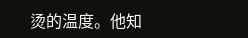烫的温度。他知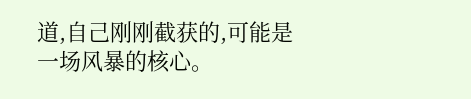道,自己刚刚截获的,可能是一场风暴的核心。